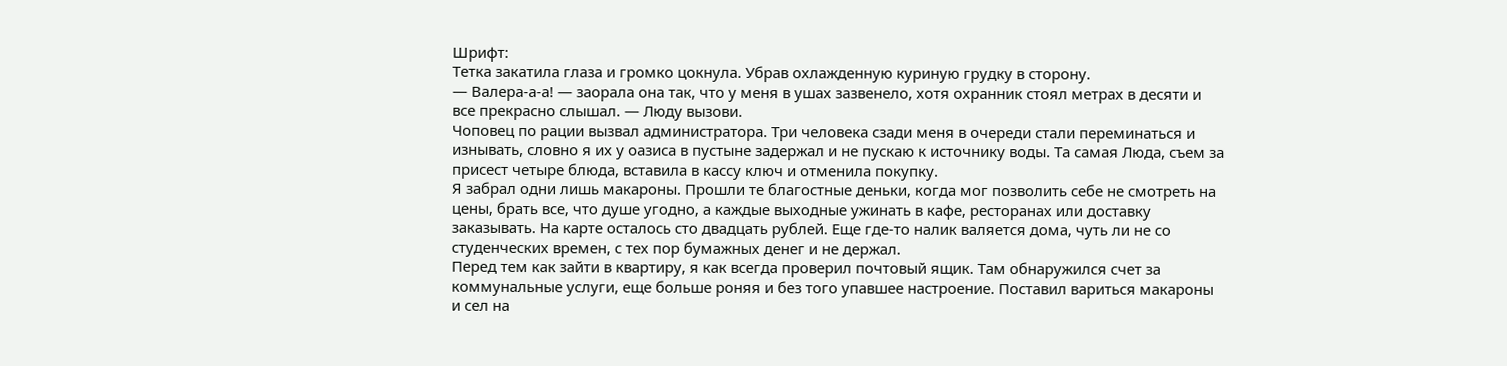Шрифт:
Тетка закатила глаза и громко цокнула. Убрав охлажденную куриную грудку в сторону.
— Валера-а-а! — заорала она так, что у меня в ушах зазвенело, хотя охранник стоял метрах в десяти и все прекрасно слышал. — Люду вызови.
Чоповец по рации вызвал администратора. Три человека сзади меня в очереди стали переминаться и изнывать, словно я их у оазиса в пустыне задержал и не пускаю к источнику воды. Та самая Люда, съем за присест четыре блюда, вставила в кассу ключ и отменила покупку.
Я забрал одни лишь макароны. Прошли те благостные деньки, когда мог позволить себе не смотреть на цены, брать все, что душе угодно, а каждые выходные ужинать в кафе, ресторанах или доставку заказывать. На карте осталось сто двадцать рублей. Еще где-то налик валяется дома, чуть ли не со студенческих времен, с тех пор бумажных денег и не держал.
Перед тем как зайти в квартиру, я как всегда проверил почтовый ящик. Там обнаружился счет за коммунальные услуги, еще больше роняя и без того упавшее настроение. Поставил вариться макароны и сел на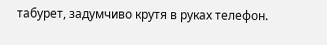табурет, задумчиво крутя в руках телефон.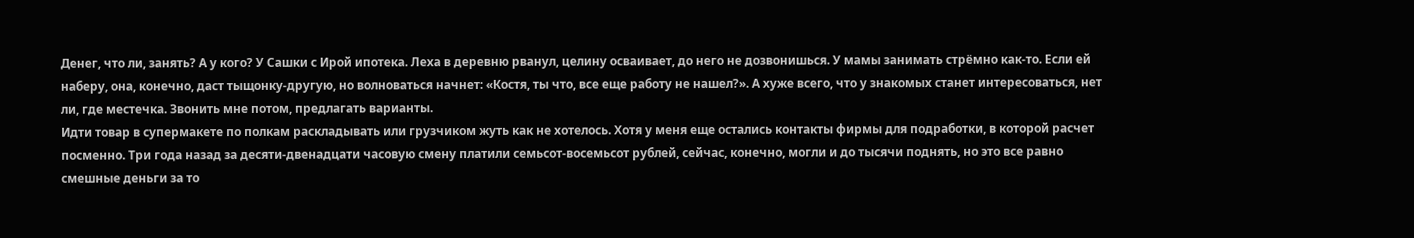Денег, что ли, занять? А у кого? У Сашки с Ирой ипотека. Леха в деревню рванул, целину осваивает, до него не дозвонишься. У мамы занимать стрёмно как-то. Если ей наберу, она, конечно, даст тыщонку-другую, но волноваться начнет: «Костя, ты что, все еще работу не нашел?». А хуже всего, что у знакомых станет интересоваться, нет ли, где местечка. Звонить мне потом, предлагать варианты.
Идти товар в супермакете по полкам раскладывать или грузчиком жуть как не хотелось. Хотя у меня еще остались контакты фирмы для подработки, в которой расчет посменно. Три года назад за десяти-двенадцати часовую смену платили семьсот-восемьсот рублей, сейчас, конечно, могли и до тысячи поднять, но это все равно смешные деньги за то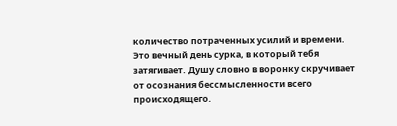количество потраченных усилий и времени.
Это вечный день сурка, в который тебя затягивает. Душу словно в воронку скручивает от осознания бессмысленности всего происходящего.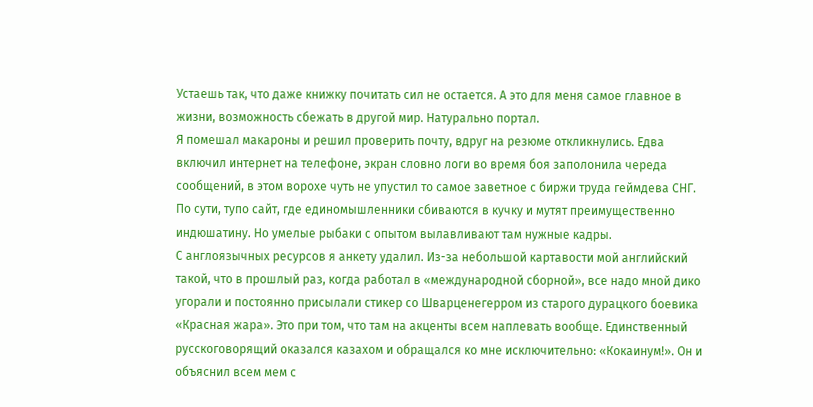Устаешь так, что даже книжку почитать сил не остается. А это для меня самое главное в жизни, возможность сбежать в другой мир. Натурально портал.
Я помешал макароны и решил проверить почту, вдруг на резюме откликнулись. Едва включил интернет на телефоне, экран словно логи во время боя заполонила череда сообщений, в этом ворохе чуть не упустил то самое заветное с биржи труда геймдева СНГ. По сути, тупо сайт, где единомышленники сбиваются в кучку и мутят преимущественно индюшатину. Но умелые рыбаки с опытом вылавливают там нужные кадры.
С англоязычных ресурсов я анкету удалил. Из-за небольшой картавости мой английский такой, что в прошлый раз, когда работал в «международной сборной», все надо мной дико угорали и постоянно присылали стикер со Шварценегерром из старого дурацкого боевика «Красная жара». Это при том, что там на акценты всем наплевать вообще. Единственный русскоговорящий оказался казахом и обращался ко мне исключительно: «Кокаинум!». Он и объяснил всем мем с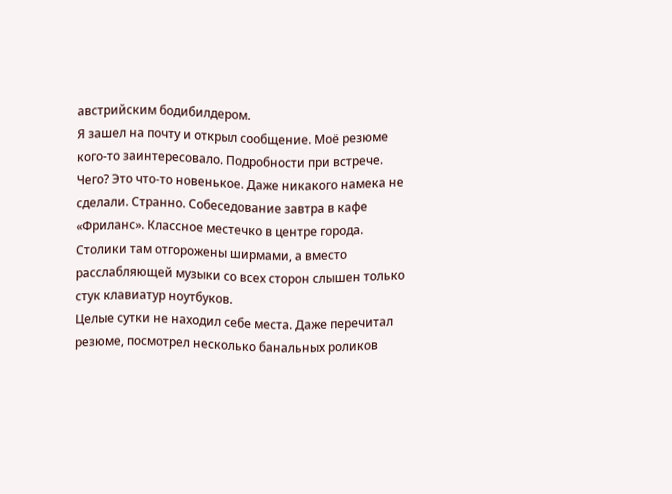австрийским бодибилдером.
Я зашел на почту и открыл сообщение. Моё резюме кого-то заинтересовало. Подробности при встрече. Чего? Это что-то новенькое. Даже никакого намека не сделали. Странно. Собеседование завтра в кафе «Фриланс». Классное местечко в центре города. Столики там отгорожены ширмами, а вместо расслабляющей музыки со всех сторон слышен только стук клавиатур ноутбуков.
Целые сутки не находил себе места. Даже перечитал резюме, посмотрел несколько банальных роликов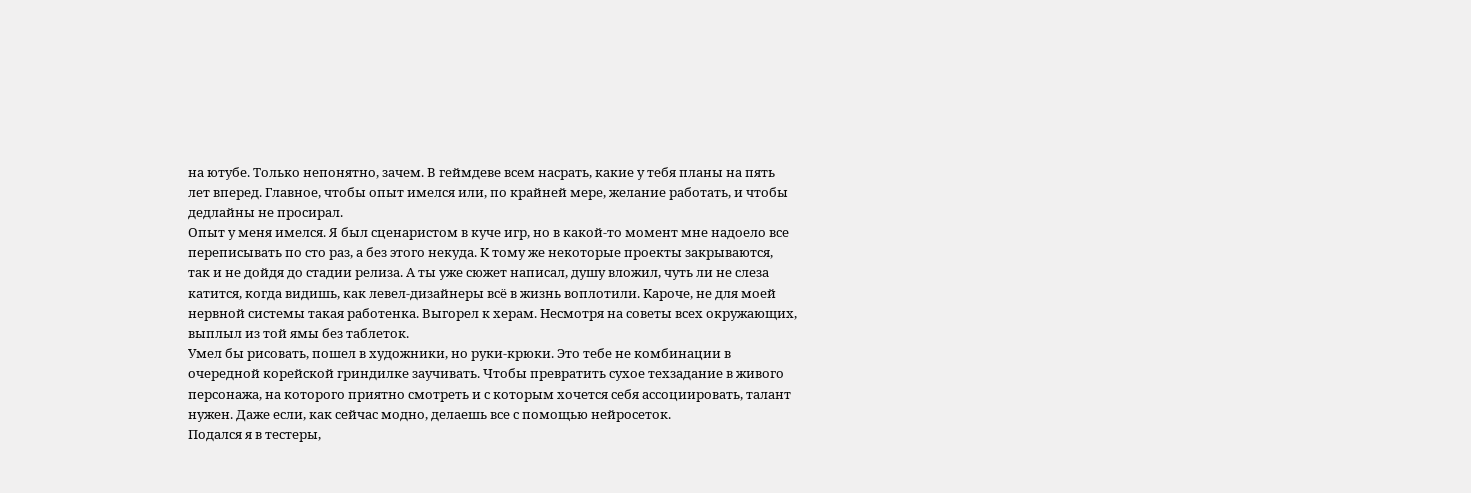на ютубе. Только непонятно, зачем. В геймдеве всем насрать, какие у тебя планы на пять лет вперед. Главное, чтобы опыт имелся или, по крайней мере, желание работать, и чтобы дедлайны не просирал.
Опыт у меня имелся. Я был сценаристом в куче игр, но в какой-то момент мне надоело все переписывать по сто раз, а без этого некуда. К тому же некоторые проекты закрываются, так и не дойдя до стадии релиза. А ты уже сюжет написал, душу вложил, чуть ли не слеза катится, когда видишь, как левел-дизайнеры всё в жизнь воплотили. Кароче, не для моей нервной системы такая работенка. Выгорел к херам. Несмотря на советы всех окружающих, выплыл из той ямы без таблеток.
Умел бы рисовать, пошел в художники, но руки-крюки. Это тебе не комбинации в очередной корейской гриндилке заучивать. Чтобы превратить сухое техзадание в живого персонажа, на которого приятно смотреть и с которым хочется себя ассоциировать, талант нужен. Даже если, как сейчас модно, делаешь все с помощью нейросеток.
Подался я в тестеры,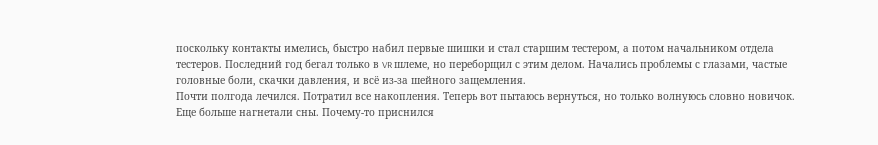поскольку контакты имелись, быстро набил первые шишки и стал старшим тестером, а потом начальником отдела тестеров. Последний год бегал только в VR шлеме, но переборщил с этим делом. Начались проблемы с глазами, частые головные боли, скачки давления, и всё из-за шейного защемления.
Почти полгода лечился. Потратил все накопления. Теперь вот пытаюсь вернуться, но только волнуюсь словно новичок.
Еще больше нагнетали сны. Почему-то приснился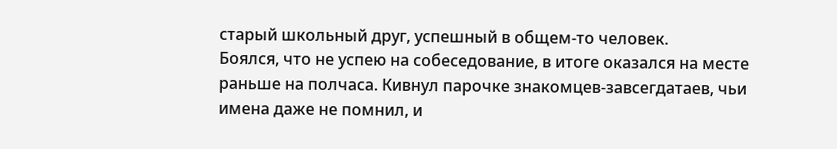старый школьный друг, успешный в общем-то человек.
Боялся, что не успею на собеседование, в итоге оказался на месте раньше на полчаса. Кивнул парочке знакомцев-завсегдатаев, чьи имена даже не помнил, и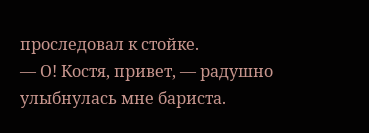проследовал к стойке.
— О! Костя, привет, — радушно улыбнулась мне бариста.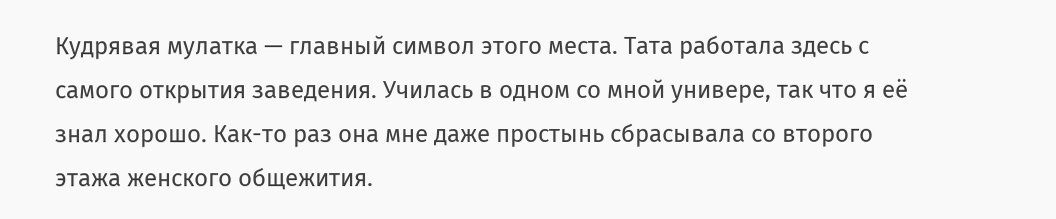Кудрявая мулатка — главный символ этого места. Тата работала здесь с самого открытия заведения. Училась в одном со мной универе, так что я её знал хорошо. Как-то раз она мне даже простынь сбрасывала со второго этажа женского общежития.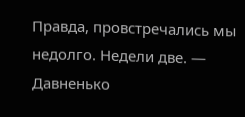Правда, провстречались мы недолго. Недели две. — Давненько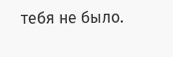тебя не было.